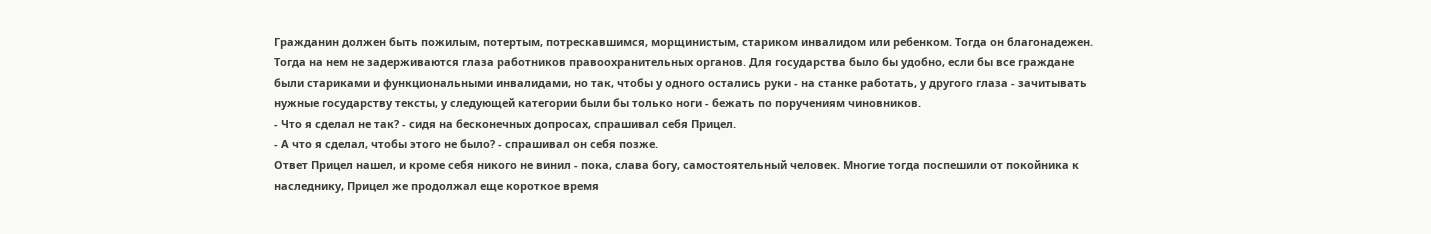Гражданин должен быть пожилым, потертым, потрескавшимся, морщинистым, стариком инвалидом или ребенком. Тогда он благонадежен. Тогда на нем не задерживаются глаза работников правоохранительных органов. Для государства было бы удобно, если бы все граждане были стариками и функциональными инвалидами, но так, чтобы у одного остались руки - на станке работать, у другого глаза - зачитывать нужные государству тексты, у следующей категории были бы только ноги - бежать по поручениям чиновников.
- Что я сделал не так? - сидя на бесконечных допросах, спрашивал себя Прицел.
- А что я сделал, чтобы этого не было? - спрашивал он себя позже.
Ответ Прицел нашел, и кроме себя никого не винил - пока, слава богу, самостоятельный человек. Многие тогда поспешили от покойника к наследнику, Прицел же продолжал еще короткое время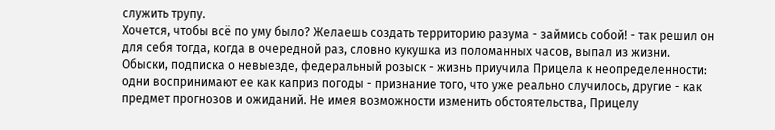служить трупу.
Хочется, чтобы всё по уму было? Желаешь создать территорию разума - займись собой! - так решил он для себя тогда, когда в очередной раз, словно кукушка из поломанных часов, выпал из жизни.
Обыски, подписка о невыезде, федеральный розыск - жизнь приучила Прицела к неопределенности: одни воспринимают ее как каприз погоды - признание того, что уже реально случилось, другие - как предмет прогнозов и ожиданий. Не имея возможности изменить обстоятельства, Прицелу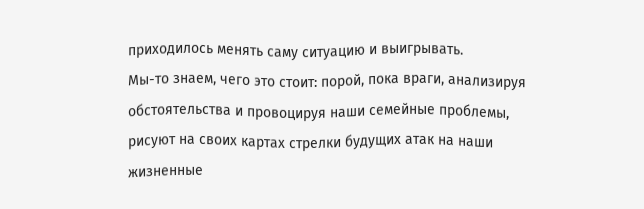приходилось менять саму ситуацию и выигрывать.
Мы-то знаем, чего это стоит: порой, пока враги, анализируя обстоятельства и провоцируя наши семейные проблемы, рисуют на своих картах стрелки будущих атак на наши жизненные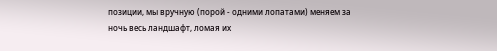позиции, мы вручную (порой - одними лопатами) меняем за ночь весь ландшафт, ломая их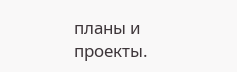планы и проекты.